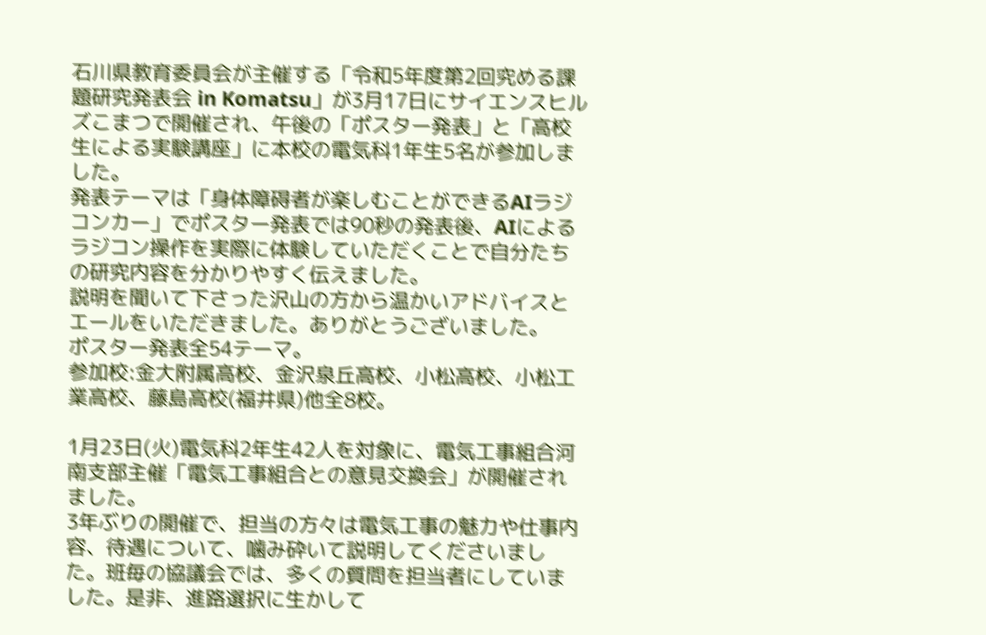石川県教育委員会が主催する「令和5年度第2回究める課題研究発表会 in Komatsu」が3月17日にサイエンスヒルズこまつで開催され、午後の「ポスター発表」と「高校生による実験講座」に本校の電気科1年生5名が参加しました。
発表テーマは「身体障碍者が楽しむことができるAIラジコンカー」でポスター発表では90秒の発表後、AIによるラジコン操作を実際に体験していただくことで自分たちの研究内容を分かりやすく伝えました。
説明を聞いて下さった沢山の方から温かいアドバイスとエールをいただきました。ありがとうございました。
ポスター発表全54テーマ。
参加校:金大附属高校、金沢泉丘高校、小松高校、小松工業高校、藤島高校(福井県)他全8校。

1月23日(火)電気科2年生42人を対象に、電気工事組合河南支部主催「電気工事組合との意見交換会」が開催されました。
3年ぶりの開催で、担当の方々は電気工事の魅力や仕事内容、待遇について、噛み砕いて説明してくださいました。班毎の協議会では、多くの質問を担当者にしていました。是非、進路選択に生かして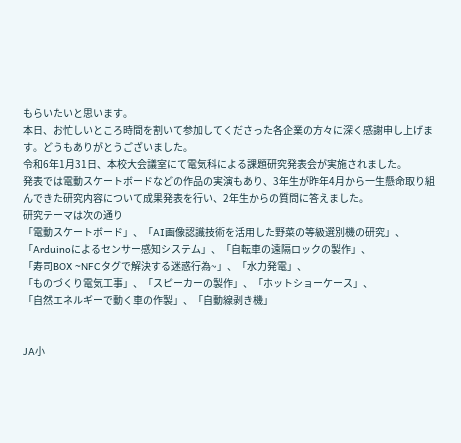もらいたいと思います。
本日、お忙しいところ時間を割いて参加してくださった各企業の方々に深く感謝申し上げます。どうもありがとうございました。
令和6年1月31日、本校大会議室にて電気科による課題研究発表会が実施されました。
発表では電動スケートボードなどの作品の実演もあり、3年生が昨年4月から一生懸命取り組んできた研究内容について成果発表を行い、2年生からの質問に答えました。
研究テーマは次の通り
「電動スケートボード」、「AI画像認識技術を活用した野菜の等級選別機の研究」、
「Arduinoによるセンサー感知システム」、「自転車の遠隔ロックの製作」、
「寿司BOX ~NFCタグで解決する迷惑行為~」、「水力発電」、
「ものづくり電気工事」、「スピーカーの製作」、「ホットショーケース」、
「自然エネルギーで動く車の作製」、「自動線剥き機」


JA小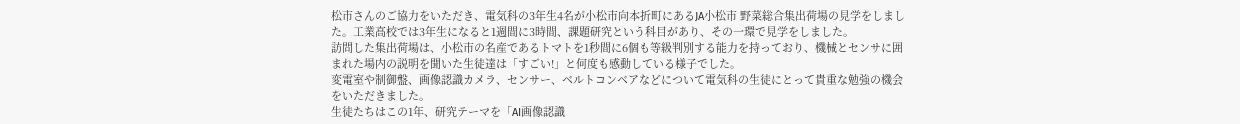松市さんのご協力をいただき、電気科の3年生4名が小松市向本折町にあるJA小松市 野菜総合集出荷場の見学をしました。工業高校では3年生になると1週間に3時間、課題研究という科目があり、その一環で見学をしました。
訪問した集出荷場は、小松市の名産であるトマトを1秒間に6個も等級判別する能力を持っており、機械とセンサに囲まれた場内の説明を聞いた生徒達は「すごい!」と何度も感動している様子でした。
変電室や制御盤、画像認識カメラ、センサー、ベルトコンベアなどについて電気科の生徒にとって貴重な勉強の機会をいただきました。
生徒たちはこの1年、研究テーマを「AI画像認識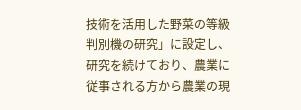技術を活用した野菜の等級判別機の研究」に設定し、研究を続けており、農業に従事される方から農業の現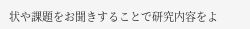状や課題をお聞きすることで研究内容をよ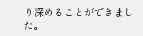り深めることができました。